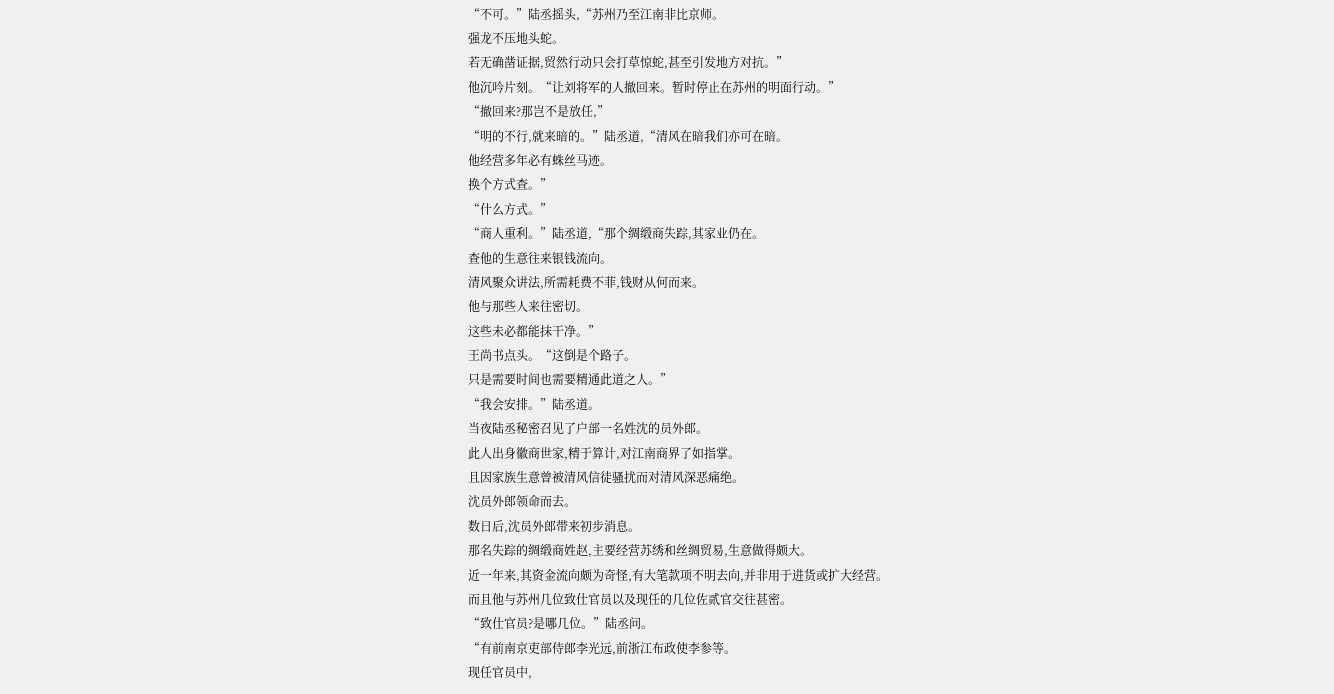“不可。”陆丞摇头,“苏州乃至江南非比京师。
强龙不压地头蛇。
若无确凿证据,贸然行动只会打草惊蛇,甚至引发地方对抗。”
他沉吟片刻。“让刘将军的人撤回来。暂时停止在苏州的明面行动。”
“撤回来?那岂不是放任,”
“明的不行,就来暗的。”陆丞道,“清风在暗我们亦可在暗。
他经营多年必有蛛丝马迹。
换个方式查。”
“什么方式。”
“商人重利。”陆丞道,“那个绸缎商失踪,其家业仍在。
查他的生意往来银钱流向。
清风聚众讲法,所需耗费不菲,钱财从何而来。
他与那些人来往密切。
这些未必都能抹干净。”
王尚书点头。“这倒是个路子。
只是需要时间也需要精通此道之人。”
“我会安排。”陆丞道。
当夜陆丞秘密召见了户部一名姓沈的员外郎。
此人出身徽商世家,精于算计,对江南商界了如指掌。
且因家族生意曾被清风信徒骚扰而对清风深恶痛绝。
沈员外郎领命而去。
数日后,沈员外郎带来初步消息。
那名失踪的绸缎商姓赵,主要经营苏绣和丝绸贸易,生意做得颇大。
近一年来,其资金流向颇为奇怪,有大笔款项不明去向,并非用于进货或扩大经营。
而且他与苏州几位致仕官员以及现任的几位佐贰官交往甚密。
“致仕官员?是哪几位。”陆丞问。
“有前南京吏部侍郎李光远,前浙江布政使李参等。
现任官员中,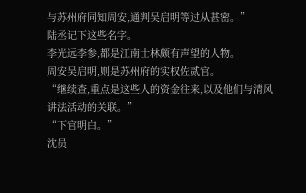与苏州府同知周安,通判吴启明等过从甚密。”
陆丞记下这些名字。
李光远李参,都是江南士林颇有声望的人物。
周安吴启明,则是苏州府的实权佐贰官。
“继续查,重点是这些人的资金往来,以及他们与清风讲法活动的关联。”
“下官明白。”
沈员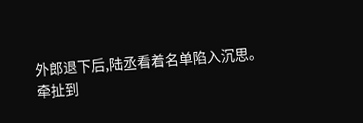外郎退下后,陆丞看着名单陷入沉思。
牵扯到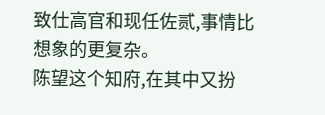致仕高官和现任佐贰,事情比想象的更复杂。
陈望这个知府,在其中又扮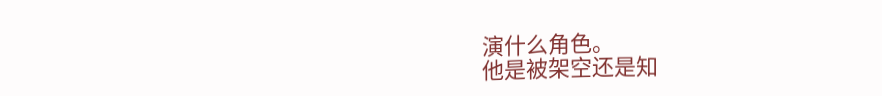演什么角色。
他是被架空还是知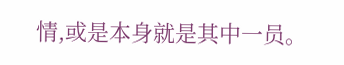情,或是本身就是其中一员。